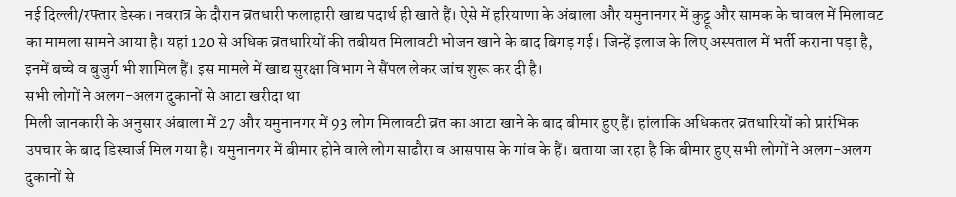नई दिल्ली/रफ्तार डेस्क। नवरात्र के दौरान व्रतधारी फलाहारी खाद्य पदार्थ ही खाते हैं। ऐसे में हरियाणा के अंबाला और यमुनानगर में कुट्टू और सामक के चावल में मिलावट का मामला सामने आया है। यहां 120 से अधिक व्रतधारियों की तबीयत मिलावटी भोजन खाने के बाद बिगड़ गई। जिन्हें इलाज के लिए अस्पताल में भर्ती कराना पड़ा है, इनमें बच्चे व बुजुर्ग भी शामिल हैं। इस मामले में खाद्य सुरक्षा विभाग ने सैंपल लेकर जांच शुरू कर दी है।
सभी लोगों ने अलग-अलग दुकानों से आटा खरीदा था
मिली जानकारी के अनुसार अंबाला में 27 और यमुनानगर में 93 लोग मिलावटी व्रत का आटा खाने के बाद बीमार हुए हैं। हांलाकि अधिकतर व्रतधारियों को प्रारंभिक उपचार के बाद डिस्चार्ज मिल गया है। यमुनानगर में बीमार होने वाले लोग साढौरा व आसपास के गांव के हैं। बताया जा रहा है कि बीमार हुए सभी लोगों ने अलग-अलग दुकानों से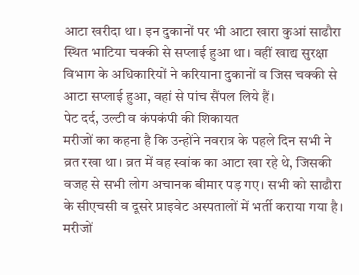आटा खरीदा था। इन दुकानों पर भी आटा खारा कुआं साढौरा स्थित भाटिया चक्की से सप्लाई हुआ था। वहीं खाद्य सुरक्षा विभाग के अधिकारियों ने करियाना दुकानों व जिस चक्की से आटा सप्लाई हुआ, वहां से पांच सैंपल लिये हैं।
पेट दर्द, उल्टी व कंपकंपी की शिकायत
मरीजों का कहना है कि उन्होंने नवरात्र के पहले दिन सभी ने व्रत रखा था। व्रत में वह स्वांक का आटा खा रहे थे, जिसकी वजह से सभी लोग अचानक बीमार पड़ गए। सभी को साढौरा के सीएचसी व दूसरे प्राइवेट अस्पतालों में भर्ती कराया गया है। मरीजों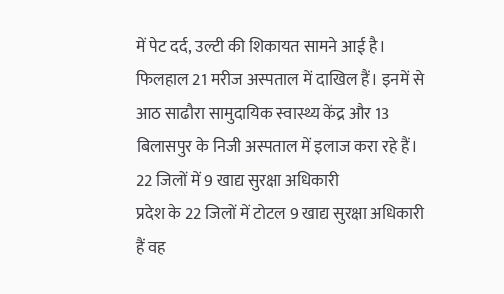में पेट दर्द, उल्टी की शिकायत सामने आई है। फिलहाल 21 मरीज अस्पताल में दाखिल हैं। इनमें से आठ साढौरा सामुदायिक स्वास्थ्य केंद्र और 13 बिलासपुर के निजी अस्पताल में इलाज करा रहे हैं।
22 जिलों में 9 खाद्य सुरक्षा अधिकारी
प्रदेश के 22 जिलों में टोटल 9 खाद्य सुरक्षा अधिकारी हैं वह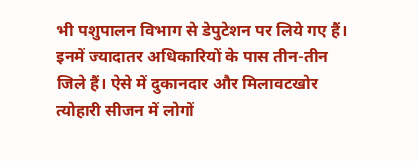भी पशुपालन विभाग से डेपुटेशन पर लिये गए हैं। इनमें ज्यादातर अधिकारियों के पास तीन-तीन जिले हैं। ऐसे में दुकानदार और मिलावटखोर त्योहारी सीजन में लोगों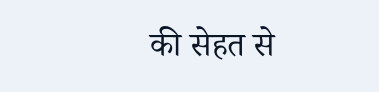की सेहत से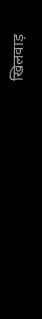खिलवाड़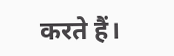करते हैं।